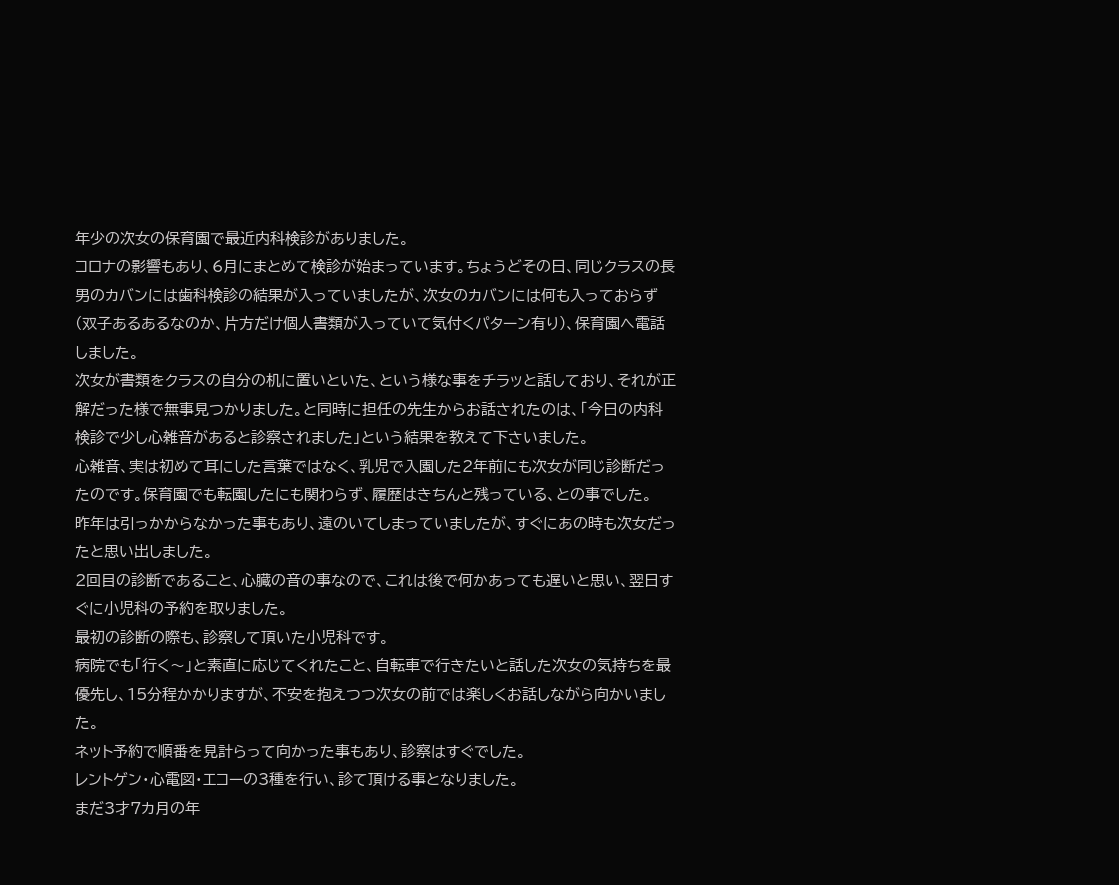年少の次女の保育園で最近内科検診がありました。
コロナの影響もあり、6月にまとめて検診が始まっています。ちょうどその日、同じクラスの長男のカバンには歯科検診の結果が入っていましたが、次女のカバンには何も入っておらず(双子あるあるなのか、片方だけ個人書類が入っていて気付くパターン有り)、保育園へ電話しました。
次女が書類をクラスの自分の机に置いといた、という様な事をチラッと話しており、それが正解だった様で無事見つかりました。と同時に担任の先生からお話されたのは、「今日の内科検診で少し心雑音があると診察されました」という結果を教えて下さいました。
心雑音、実は初めて耳にした言葉ではなく、乳児で入園した2年前にも次女が同じ診断だったのです。保育園でも転園したにも関わらず、履歴はきちんと残っている、との事でした。
昨年は引っかからなかった事もあり、遠のいてしまっていましたが、すぐにあの時も次女だったと思い出しました。
2回目の診断であること、心臓の音の事なので、これは後で何かあっても遅いと思い、翌日すぐに小児科の予約を取りました。
最初の診断の際も、診察して頂いた小児科です。
病院でも「行く〜」と素直に応じてくれたこと、自転車で行きたいと話した次女の気持ちを最優先し、15分程かかりますが、不安を抱えつつ次女の前では楽しくお話しながら向かいました。
ネット予約で順番を見計らって向かった事もあり、診察はすぐでした。
レントゲン・心電図・エコーの3種を行い、診て頂ける事となりました。
まだ3才7カ月の年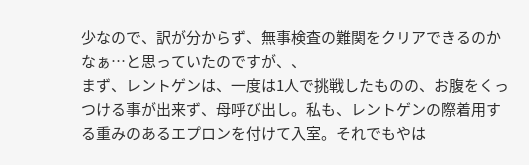少なので、訳が分からず、無事検査の難関をクリアできるのかなぁ…と思っていたのですが、、
まず、レントゲンは、一度は1人で挑戦したものの、お腹をくっつける事が出来ず、母呼び出し。私も、レントゲンの際着用する重みのあるエプロンを付けて入室。それでもやは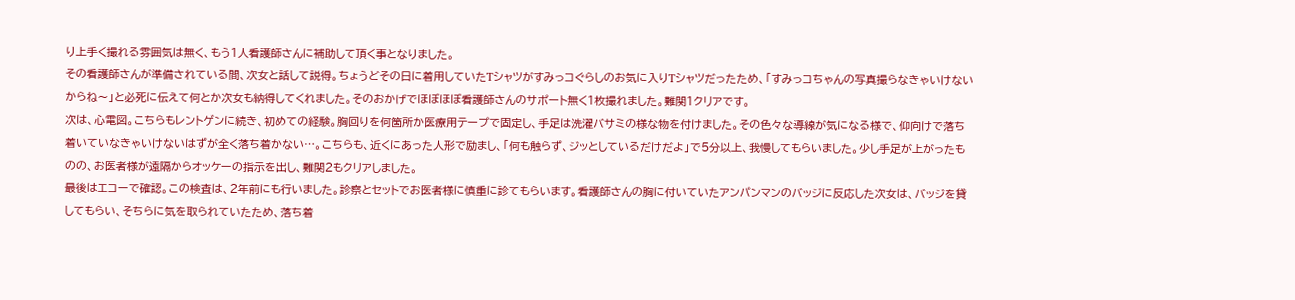り上手く撮れる雰囲気は無く、もう1人看護師さんに補助して頂く事となりました。
その看護師さんが準備されている間、次女と話して説得。ちょうどその日に着用していたTシャツがすみっコぐらしのお気に入りTシャツだったため、「すみっコちゃんの写真撮らなきゃいけないからね〜」と必死に伝えて何とか次女も納得してくれました。そのおかげでほぼほぼ看護師さんのサポート無く1枚撮れました。難関1クリアです。
次は、心電図。こちらもレントゲンに続き、初めての経験。胸回りを何箇所か医療用テープで固定し、手足は洗濯バサミの様な物を付けました。その色々な導線が気になる様で、仰向けで落ち着いていなきゃいけないはずが全く落ち着かない…。こちらも、近くにあった人形で励まし、「何も触らず、ジッとしているだけだよ」で5分以上、我慢してもらいました。少し手足が上がったものの、お医者様が遠隔からオッケーの指示を出し、難関2もクリアしました。
最後はエコーで確認。この検査は、2年前にも行いました。診察とセットでお医者様に慎重に診てもらいます。看護師さんの胸に付いていたアンパンマンのバッジに反応した次女は、バッジを貸してもらい、そちらに気を取られていたため、落ち着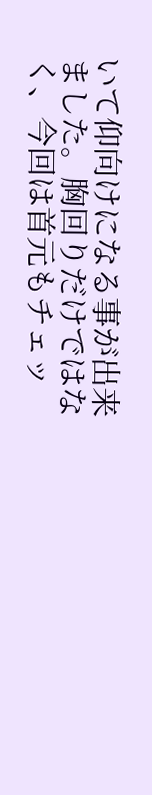いて仰向けになる事が出来ました。胸回りだけではなく、今回は首元もチェッ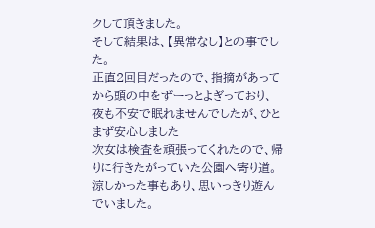クして頂きました。
そして結果は、【異常なし】との事でした。
正直2回目だったので、指摘があってから頭の中をずーっとよぎっており、夜も不安で眠れませんでしたが、ひとまず安心しました
次女は検査を頑張ってくれたので、帰りに行きたがっていた公園へ寄り道。涼しかった事もあり、思いっきり遊んでいました。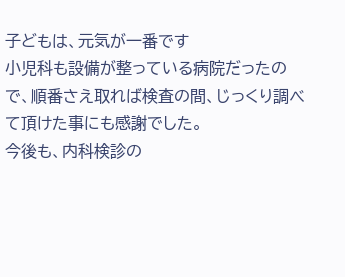子どもは、元気が一番です
小児科も設備が整っている病院だったので、順番さえ取れば検査の間、じっくり調べて頂けた事にも感謝でした。
今後も、内科検診の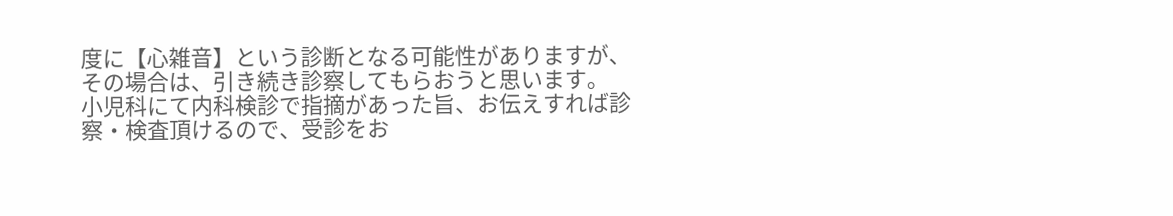度に【心雑音】という診断となる可能性がありますが、その場合は、引き続き診察してもらおうと思います。
小児科にて内科検診で指摘があった旨、お伝えすれば診察・検査頂けるので、受診をお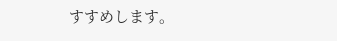すすめします。